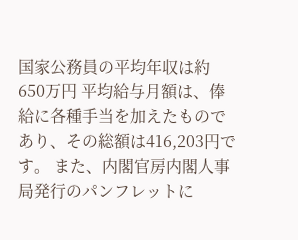国家公務員の平均年収は約650万円 平均給与月額は、俸給に各種手当を加えたものであり、その総額は416,203円です。 また、内閣官房内閣人事局発行のパンフレットに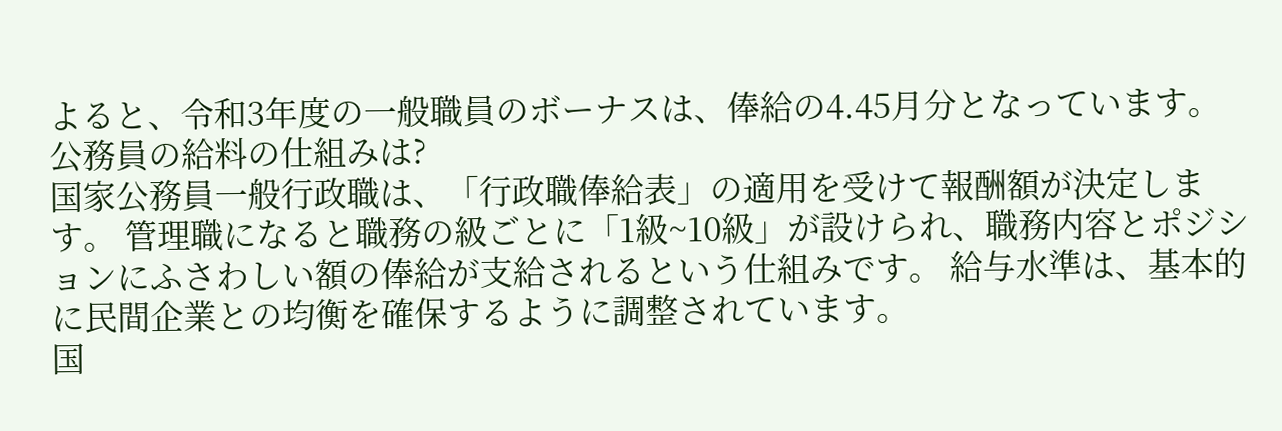よると、令和3年度の一般職員のボーナスは、俸給の4.45月分となっています。
公務員の給料の仕組みは?
国家公務員一般行政職は、「行政職俸給表」の適用を受けて報酬額が決定します。 管理職になると職務の級ごとに「1級~10級」が設けられ、職務内容とポジションにふさわしい額の俸給が支給されるという仕組みです。 給与水準は、基本的に民間企業との均衡を確保するように調整されています。
国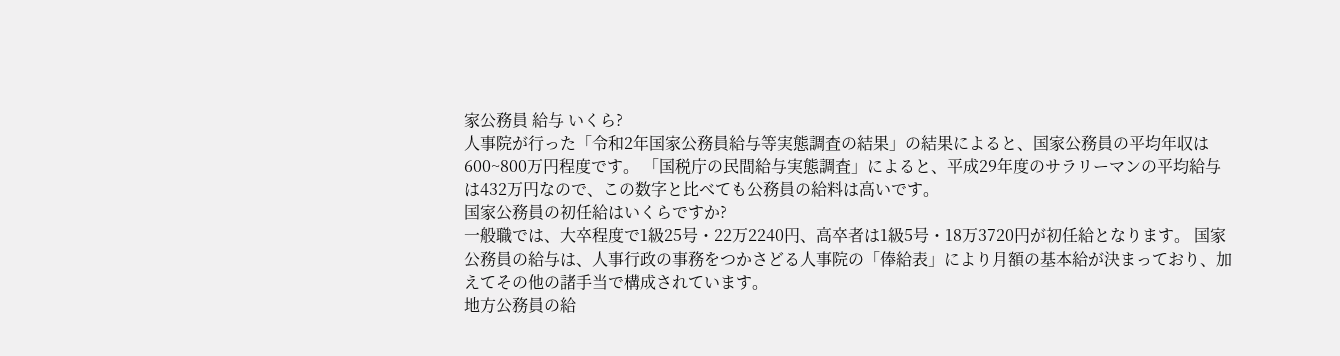家公務員 給与 いくら?
人事院が行った「令和2年国家公務員給与等実態調査の結果」の結果によると、国家公務員の平均年収は600~800万円程度です。 「国税庁の民間給与実態調査」によると、平成29年度のサラリーマンの平均給与は432万円なので、この数字と比べても公務員の給料は高いです。
国家公務員の初任給はいくらですか?
一般職では、大卒程度で1級25号・22万2240円、高卒者は1級5号・18万3720円が初任給となります。 国家公務員の給与は、人事行政の事務をつかさどる人事院の「俸給表」により月額の基本給が決まっており、加えてその他の諸手当で構成されています。
地方公務員の給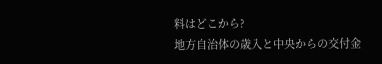料はどこから?
地方自治体の歳入と中央からの交付金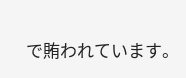で賄われています。